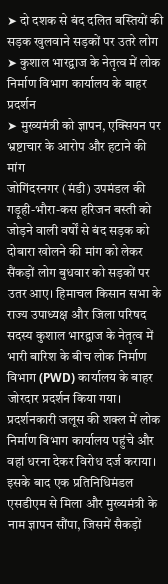➤ दो दशक से बंद दलित बस्तियों की सड़क खुलवाने सड़कों पर उतरे लोग
➤ कुशाल भारद्वाज के नेतृत्व में लोक निर्माण विभाग कार्यालय के बाहर प्रदर्शन
➤ मुख्यमंत्री को ज्ञापन, एक्सियन पर भ्रष्टाचार के आरोप और हटाने की मांग
जोगिंदरनगर (मंडी) उपमंडल की गड़ूही-भौरा-कस हरिजन बस्ती को जोड़ने वाली वर्षों से बंद सड़क को दोबारा खोलने की मांग को लेकर सैंकड़ों लोग बुधवार को सड़कों पर उतर आए। हिमाचल किसान सभा के राज्य उपाध्यक्ष और जिला परिषद सदस्य कुशाल भारद्वाज के नेतृत्व में भारी बारिश के बीच लोक निर्माण विभाग (PWD) कार्यालय के बाहर जोरदार प्रदर्शन किया गया।
प्रदर्शनकारी जलूस की शक्ल में लोक निर्माण विभाग कार्यालय पहुंचे और वहां धरना देकर विरोध दर्ज कराया। इसके बाद एक प्रतिनिधिमंडल एसडीएम से मिला और मुख्यमंत्री के नाम ज्ञापन सौंपा, जिसमें सैकड़ों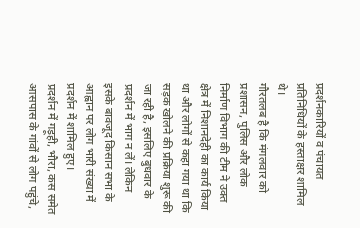प्रदर्शनकारियों व पंचायत प्रतिनिधियों के हस्ताक्षर शामिल थे।
गौरतलब है कि मंगलवार को प्रशासन, पुलिस और लोक निर्माण विभाग की टीम ने उक्त क्षेत्र में निशानदेही का कार्य किया था और लोगों से कहा गया था कि सड़क खोलने की प्रक्रिया शुरू की जा रही है, इसलिए बुधवार के प्रदर्शन में भाग न लें। लेकिन इसके बावजूद किसान सभा के आह्वान पर लोग भारी संख्या में प्रदर्शन में शामिल हुए।
प्रदर्शन में गड़ूही, भौरा, कस समेत आसपास के गांवों से लोग पहुंचे,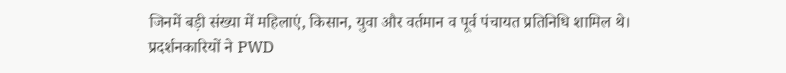जिनमें बड़ी संख्या में महिलाएं, किसान, युवा और वर्तमान व पूर्व पंचायत प्रतिनिधि शामिल थे।
प्रदर्शनकारियों ने PWD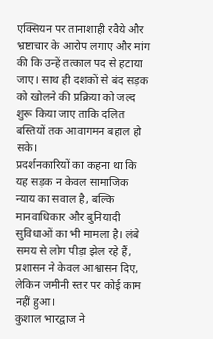एक्सियन पर तानाशाही रवैये और भ्रष्टाचार के आरोप लगाए और मांग की कि उन्हें तत्काल पद से हटाया जाए। साथ ही दशकों से बंद सड़क को खोलने की प्रक्रिया को जल्द शुरू किया जाए ताकि दलित बस्तियों तक आवागमन बहाल हो सके।
प्रदर्शनकारियों का कहना था कि यह सड़क न केवल सामाजिक न्याय का सवाल है, बल्कि मानवाधिकार और बुनियादी सुविधाओं का भी मामला है। लंबे समय से लोग पीड़ा झेल रहे हैं, प्रशासन ने केवल आश्वासन दिए, लेकिन जमीनी स्तर पर कोई काम नहीं हुआ।
कुशाल भारद्वाज ने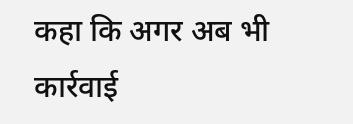कहा कि अगर अब भी कार्रवाई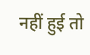नहीं हुई तो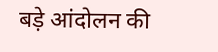बड़े आंदोलन की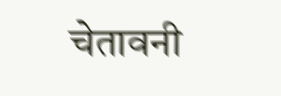चेतावनी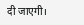दी जाएगी।